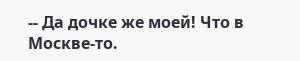-- Да дочке же моей! Что в Москве-то.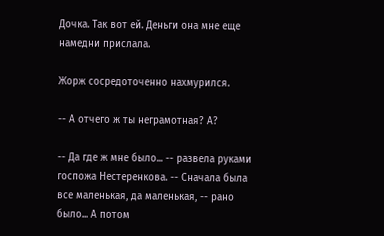Дочка. Так вот ей. Деньги она мне еще намедни прислала.

Жорж сосредоточенно нахмурился.

-- А отчего ж ты неграмотная? А?

-- Да где ж мне было... -- развела руками госпожа Нестеренкова. -- Сначала была все маленькая, да маленькая, -- рано было... А потом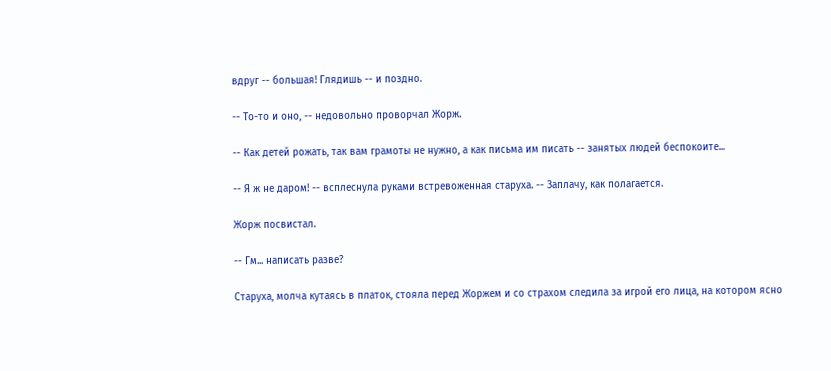вдруг -- большая! Глядишь -- и поздно.

-- То-то и оно, -- недовольно проворчал Жорж.

-- Как детей рожать, так вам грамоты не нужно, а как письма им писать -- занятых людей беспокоите...

-- Я ж не даром! -- всплеснула руками встревоженная старуха. -- Заплачу, как полагается.

Жорж посвистал.

-- Гм... написать разве?

Старуха, молча кутаясь в платок, стояла перед Жоржем и со страхом следила за игрой его лица, на котором ясно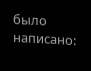было написано: